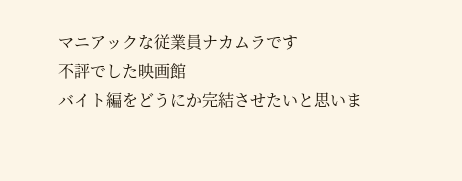マニアックな従業員ナカムラです
不評でした映画館
バイト編をどうにか完結させたいと思いま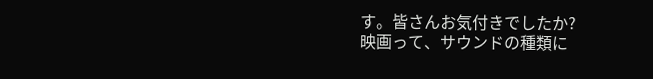す。皆さんお気付きでしたか?
映画って、サウンドの種類に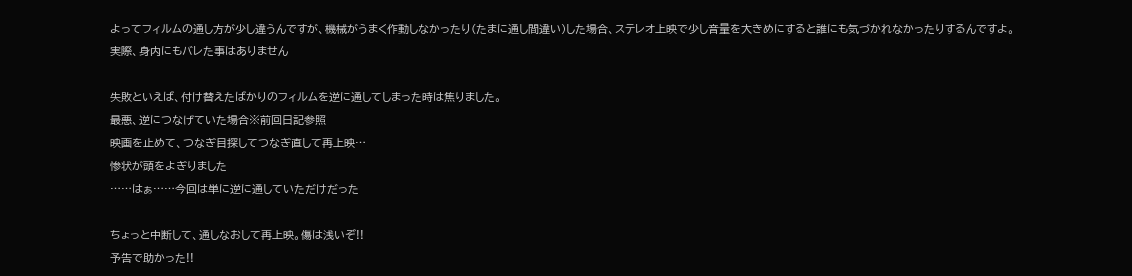よってフィルムの通し方が少し違うんですが、機械がうまく作動しなかったり(たまに通し間違い)した場合、ステレオ上映で少し音量を大きめにすると誰にも気づかれなかったりするんですよ。
実際、身内にもバレた事はありません

失敗といえば、付け替えたばかりのフィルムを逆に通してしまった時は焦りました。
最悪、逆につなげていた場合※前回日記参照
映画を止めて、つなぎ目探してつなぎ直して再上映…
惨状が頭をよぎりました
……はぁ……今回は単に逆に通していただけだった

ちょっと中断して、通しなおして再上映。傷は浅いぞ!!
予告で助かった!!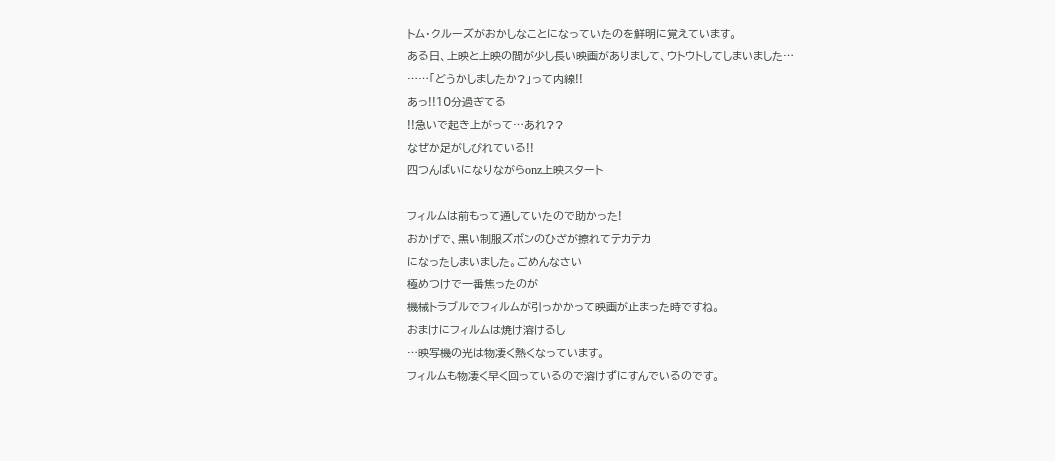トム・クルーズがおかしなことになっていたのを鮮明に覚えています。
ある日、上映と上映の間が少し長い映画がありまして、ウトウトしてしまいました…
……「どうかしましたか?」って内線!!
あっ!!10分過ぎてる
!!急いで起き上がって…あれ??
なぜか足がしびれている!!
四つんばいになりながらonz上映スタート

フィルムは前もって通していたので助かった!
おかげで、黒い制服ズボンのひざが擦れてテカテカ
になったしまいました。ごめんなさい
極めつけで一番焦ったのが
機械トラブルでフィルムが引っかかって映画が止まった時ですね。
おまけにフィルムは焼け溶けるし
…映写機の光は物凄く熱くなっています。
フィルムも物凄く早く回っているので溶けずにすんでいるのです。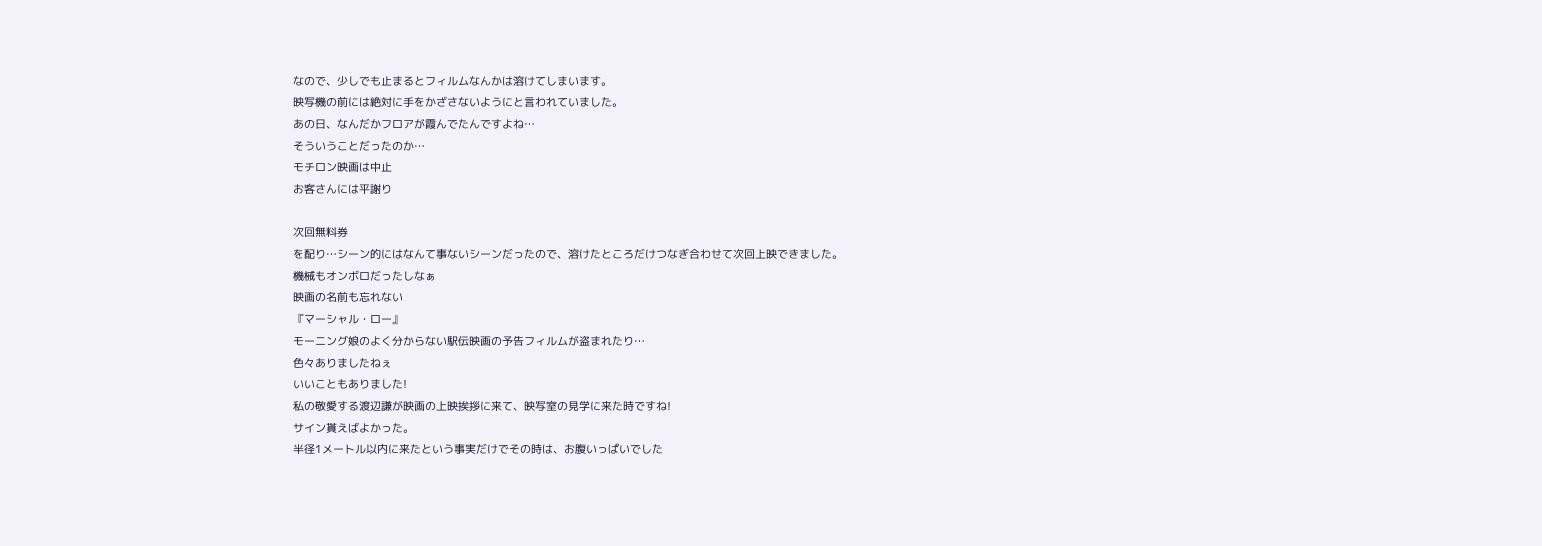なので、少しでも止まるとフィルムなんかは溶けてしまいます。
映写機の前には絶対に手をかざさないようにと言われていました。
あの日、なんだかフロアが霞んでたんですよね…
そういうことだったのか…
モチロン映画は中止
お客さんには平謝り

次回無料券
を配り…シーン的にはなんて事ないシーンだったので、溶けたところだけつなぎ合わせて次回上映できました。
機械もオンボロだったしなぁ
映画の名前も忘れない
『マーシャル・ロー』
モーニング娘のよく分からない駅伝映画の予告フィルムが盗まれたり…
色々ありましたねぇ
いいこともありました!
私の敬愛する渡辺謙が映画の上映挨拶に来て、映写室の見学に来た時ですね!
サイン貰えばよかった。
半径1メートル以内に来たという事実だけでその時は、お腹いっぱいでした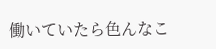働いていたら色んなこ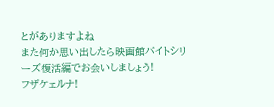とがありますよね
また何か思い出したら映画館バイトシリーズ復活編でお会いしましょう!
フザケェルナ!